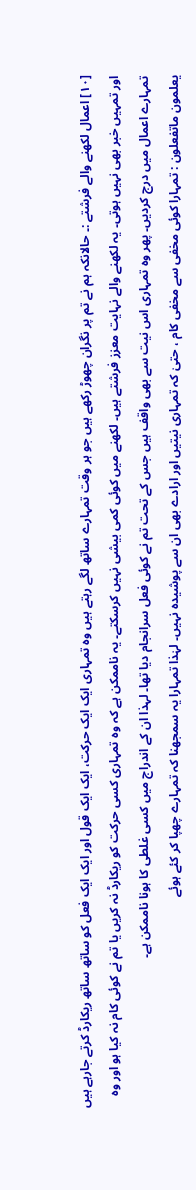[١٠] اعمال لکھنے والے فرشتے :۔ حالانکہ ہم نے تم پر نگران چھوڑ رکھے ہیں جو ہر وقت تمہارے ساتھ لگے رہتے ہیں وہ تمہاری ایک ایک حرکت، ایک ایک قول اور ایک ایک فعل کو ساتھ ساتھ ریکارڈ کرتے جارہے ہیں اور تمہیں خبر بھی نہیں ہوتی۔ یہ لکھنے والے نہایت معزز فرشتے ہیں۔ لکھنے میں کوئی کمی بیشی نہیں کرسکتے۔ یہ ناممکن ہے کہ وہ تمہاری کسی حرکت کو ریکارڈ نہ کریں یا تم نے کوئی کام نہ کیا ہو اور وہ تمہارے اعمال میں درج کردیں۔ پھر وہ تمہاری اس نیت سے بھی واقف ہیں جس کے تحت تم نے کوئی فعل سرانجام دیا تھا۔ لہذا ان کے اندراج میں کسی غلطی کا ہونا ناممکن ہے۔
یعلمون ماتفعلون : تمہارا کوئی مخفی سے مخفی کام ، حتیٰ کہ تمہاری نیتیں اور ارادے بھی ان سے پوشیدہ نہیں۔ لہٰذا تمہارا یہ سمجھنا کہ تمہارے چھپا کر کئے ہوئے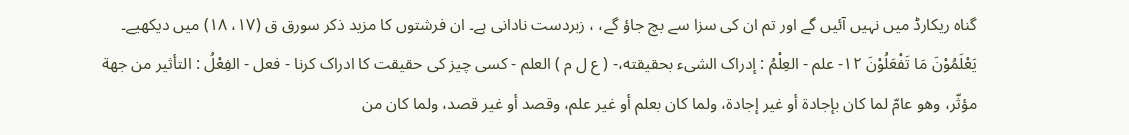گناہ ریکارڈ میں نہیں آئیں گے اور تم ان کی سزا سے بچ جاؤ گے، ، زبردست نادانی ہے۔ ان فرشتوں کا مزید ذکر سورق ق (١٧، ١٨) میں دیکھیے۔
يَعْلَمُوْنَ مَا تَفْعَلُوْنَ ١٢- علم - العِلْمُ : إدراک الشیء بحقیقته،- ( ع ل م ) العلم - کسی چیز کی حقیقت کا ادراک کرنا - فعل - الفِعْلُ : التأثير من جهة مؤثّر، وهو عامّ لما کان بإجادة أو غير إجادة، ولما کان بعلم أو غير علم، وقصد أو غير قصد، ولما کان من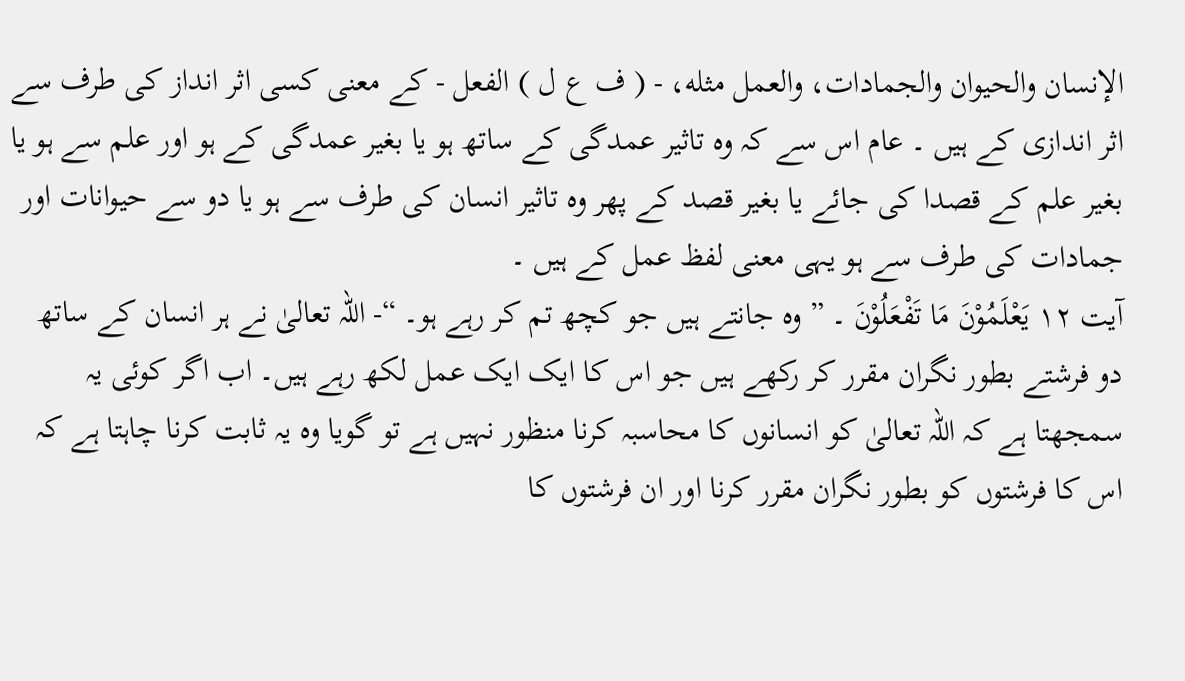الإنسان والحیوان والجمادات، والعمل مثله، - ( ف ع ل ) الفعل - کے معنی کسی اثر انداز کی طرف سے اثر اندازی کے ہیں ۔ عام اس سے کہ وہ تاثیر عمدگی کے ساتھ ہو یا بغیر عمدگی کے ہو اور علم سے ہو یا بغیر علم کے قصدا کی جائے یا بغیر قصد کے پھر وہ تاثیر انسان کی طرف سے ہو یا دو سے حیوانات اور جمادات کی طرف سے ہو یہی معنی لفظ عمل کے ہیں ۔
آیت ١٢ یَعْلَمُوْنَ مَا تَفْعَلُوْنَ ۔ ” وہ جانتے ہیں جو کچھ تم کر رہے ہو۔ “- اللہ تعالیٰ نے ہر انسان کے ساتھ دو فرشتے بطور نگران مقرر کر رکھے ہیں جو اس کا ایک ایک عمل لکھ رہے ہیں۔ اب اگر کوئی یہ سمجھتا ہے کہ اللہ تعالیٰ کو انسانوں کا محاسبہ کرنا منظور نہیں ہے تو گویا وہ یہ ثابت کرنا چاہتا ہے کہ اس کا فرشتوں کو بطور نگران مقرر کرنا اور ان فرشتوں کا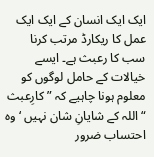ایک ایک انسان کے ایک ایک عمل کا ریکارڈ مرتب کرنا سب کا رعبث ہے۔ ایسے خیالات کے حامل لوگوں کو معلوم ہونا چاہیے کہ ” کارِعبث “ اللہ کے شایانِ شان نہیں ‘ وہ احتساب ضرور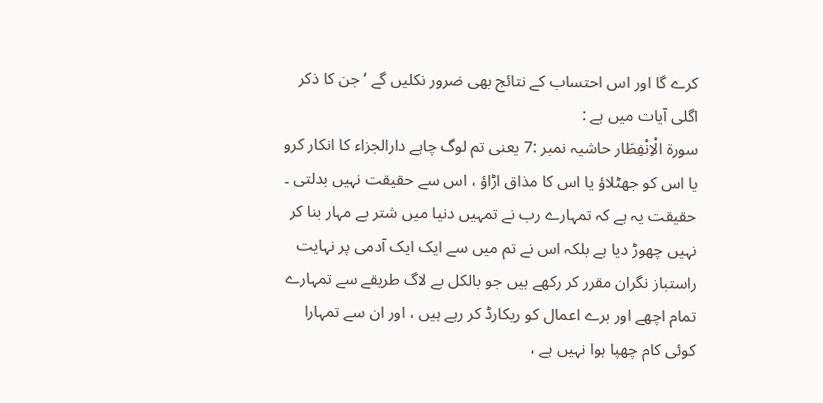کرے گا اور اس احتساب کے نتائج بھی ضرور نکلیں گے ‘ جن کا ذکر اگلی آیات میں ہے :
سورة الْاِنْفِطَار حاشیہ نمبر :7 یعنی تم لوگ چاہے دارالجزاء کا انکار کرو یا اس کو جھٹلاؤ یا اس کا مذاق اڑاؤ ، اس سے حقیقت نہیں بدلتی ۔ حقیقت یہ ہے کہ تمہارے رب نے تمہیں دنیا میں شتر بے مہار بنا کر نہیں چھوڑ دیا ہے بلکہ اس نے تم میں سے ایک ایک آدمی پر نہایت راستباز نگران مقرر کر رکھے ہیں جو بالکل بے لاگ طریقے سے تمہارے تمام اچھے اور برے اعمال کو ریکارڈ کر رہے ہیں ، اور ان سے تمہارا کوئی کام چھپا ہوا نہیں ہے ،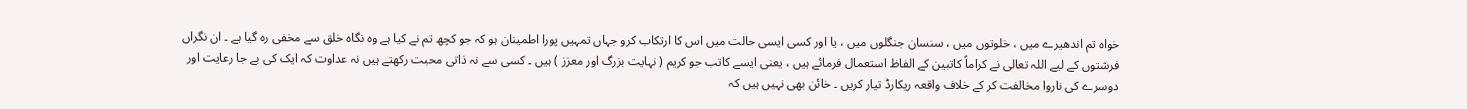خواہ تم اندھیرے میں ، خلوتوں میں ، سنسان جنگلوں میں ، یا اور کسی ایسی حالت میں اس کا ارتکاب کرو جہاں تمہیں پورا اطمینان ہو کہ جو کچھ تم نے کیا ہے وہ نگاہ خلق سے مخفی رہ گیا ہے ۔ ان نگراں فرشتوں کے لیے اللہ تعالی نے کراماً کاتبین کے الفاظ استعمال فرمائے ہیں ، یعنی ایسے کاتب جو کریم ( نہایت بزرگ اور معزز ) ہیں ۔ کسی سے نہ ذاتی محبت رکھتے ہیں نہ عداوت کہ ایک کی بے جا رعایت اور دوسرے کی ناروا مخالفت کر کے خلاف واقعہ ریکارڈ تیار کریں ۔ خائن بھی نہیں ہیں کہ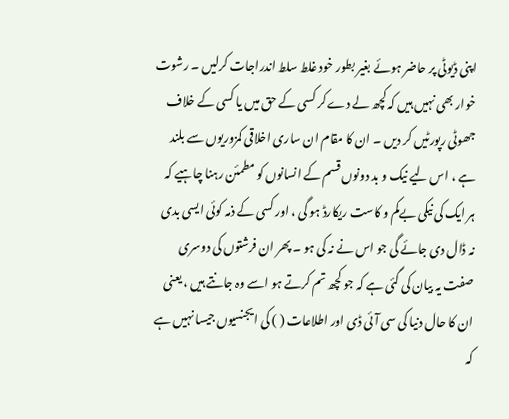اپنی ڈیوٹی پر حاضر ہوئے بغیر بطور خود غلط سلط اندراجات کرلیں ۔ رشوت خوار بھی نہیں ہیں کہ کچھ لے دے کر کسی کے حق میں یا کسی کے خلاف جھوٹی رپورٹیں کر دیں ۔ ان کا مقام ان ساری اخلاقی کمزوریوں سے بلند ہے ، اس لیے نیک و بد دونوں قسم کے انسانوں کو مطمئن رہنا چاہیے کہ ہر ایک کی نیکی بےکم و کاست ریکارڈ ہو گی ، اور کسی کے ذمہ کوئی ایسی بدی نہ ڈال دی جائے گی جو اس نے نہ کی ہو ۔ پھر ان فرشتوں کی دوسری صفت یہ بیان کی گئی ہے کہ جو کچھ تم کرتے ہو اسے وہ جانتے ہیں ، یعنی ان کا حال دنیا کی سی آئی ڈی اور اطلاعات ( ) کی ایجنسیوں جیسا نہیں ہے کہ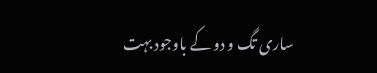ساری تگ و دو کے باوجود بہت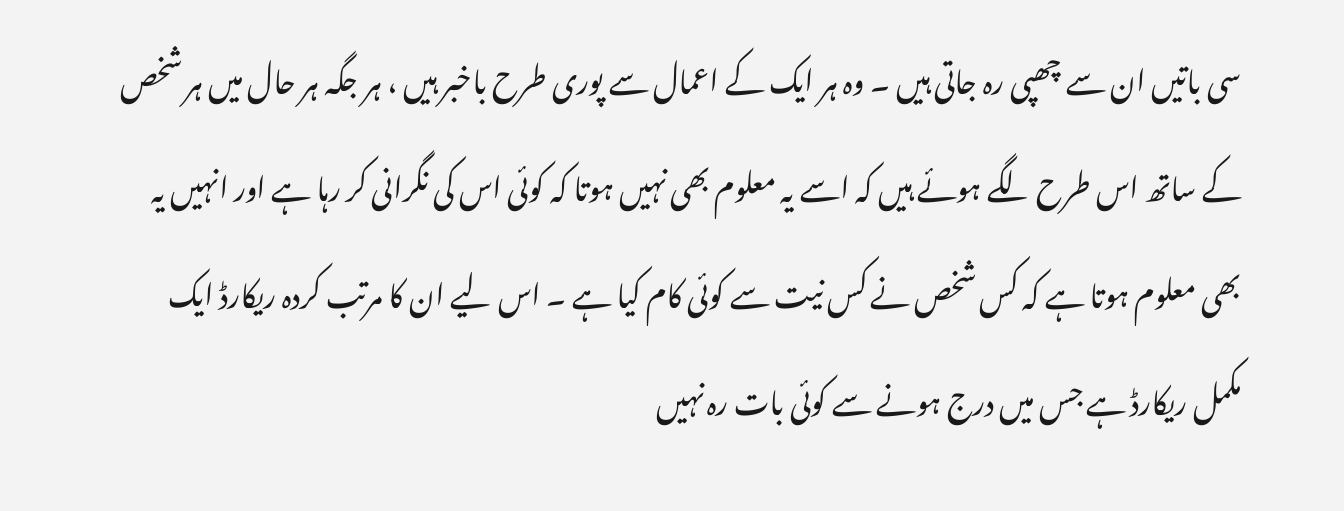سی باتیں ان سے چھپی رہ جاتی ہیں ۔ وہ ہر ایک کے اعمال سے پوری طرح باخبر ہیں ، ہر جگہ ہر حال میں ہر شخص کے ساتھ اس طرح لگے ہوئے ہیں کہ اسے یہ معلوم بھی نہیں ہوتا کہ کوئی اس کی نگرانی کر رہا ہے اور انہیں یہ بھی معلوم ہوتا ہے کہ کس شخص نے کس نیت سے کوئی کام کیا ہے ۔ اس لیے ان کا مرتب کردہ ریکارڈ ایک مکمل ریکارڈ ہے جس میں درج ہونے سے کوئی بات رہ نہیں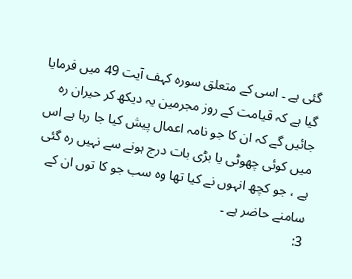گئی ہے ۔ اسی کے متعلق سورہ کہف آیت 49 میں فرمایا گیا ہے کہ قیامت کے روز مجرمین یہ دیکھ کر حیران رہ جائیں گے کہ ان کا جو نامہ اعمال پیش کیا جا رہا ہے اس میں کوئی چھوٹی یا بڑی بات درج ہونے سے نہیں رہ گئی ہے ، جو کچھ انہوں نے کیا تھا وہ سب جو کا توں ان کے سامنے حاضر ہے ۔
3: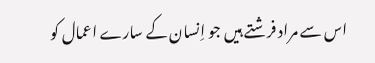اس سے مراد فرشتے ہیں جو اِنسان کے سارے اعمال کو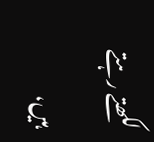لکھتے رہتے ہیں،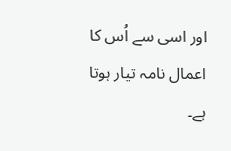اور اسی سے اُس کا اعمال نامہ تیار ہوتا ہے۔